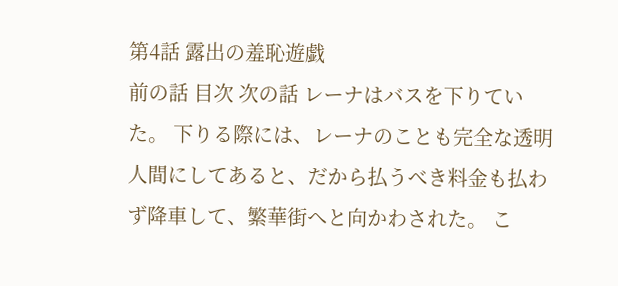第4話 露出の羞恥遊戯
前の話 目次 次の話 レーナはバスを下りていた。 下りる際には、レーナのことも完全な透明人間にしてあると、だから払うべき料金も払わず降車して、繁華街へと向かわされた。 こ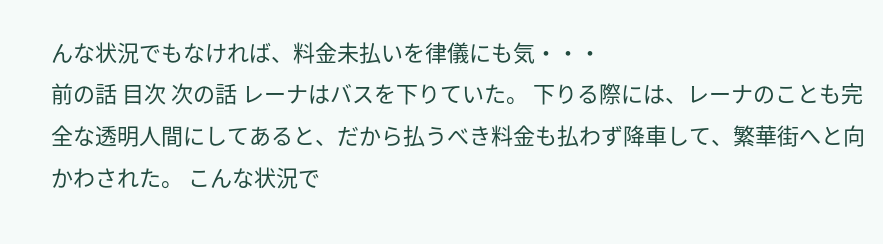んな状況でもなければ、料金未払いを律儀にも気・・・
前の話 目次 次の話 レーナはバスを下りていた。 下りる際には、レーナのことも完全な透明人間にしてあると、だから払うべき料金も払わず降車して、繁華街へと向かわされた。 こんな状況で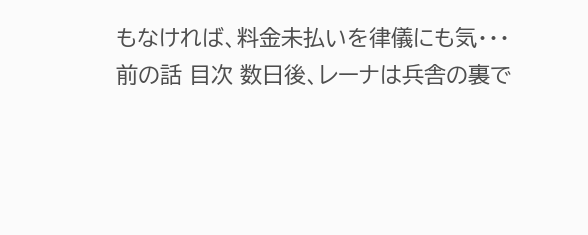もなければ、料金未払いを律儀にも気・・・
前の話 目次 数日後、レーナは兵舎の裏で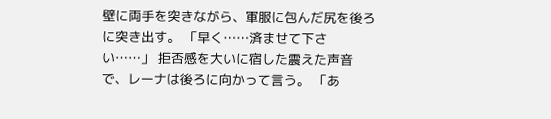壁に両手を突きながら、軍服に包んだ尻を後ろに突き出す。 「早く……済ませて下さい……」 拒否感を大いに宿した震えた声音で、レーナは後ろに向かって言う。 「あ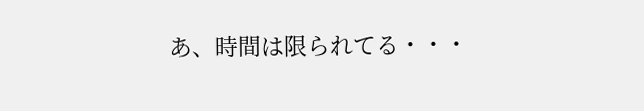あ、時間は限られてる・・・